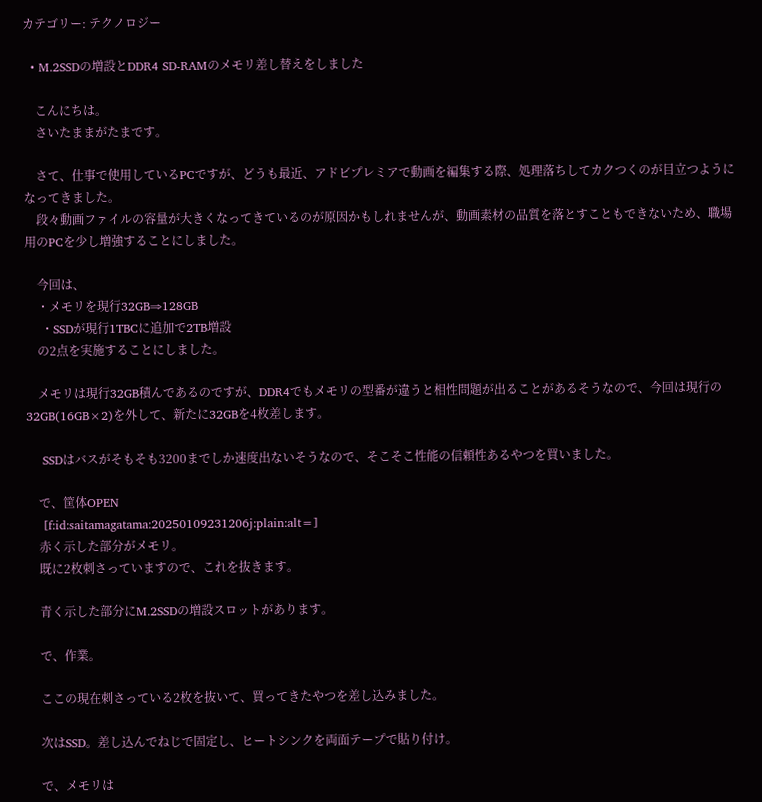カテゴリー: テクノロジー

  • M.2SSDの増設とDDR4 SD-RAMのメモリ差し替えをしました

    こんにちは。
    さいたままがたまです。

    さて、仕事で使用しているPCですが、どうも最近、アドビプレミアで動画を編集する際、処理落ちしてカクつくのが目立つようになってきました。
    段々動画ファイルの容量が大きくなってきているのが原因かもしれませんが、動画素材の品質を落とすこともできないため、職場用のPCを少し増強することにしました。

    今回は、
    ・メモリを現行32GB⇒128GB
    ・SSDが現行1TBCに追加で2TB増設
    の2点を実施することにしました。

    メモリは現行32GB積んであるのですが、DDR4でもメモリの型番が違うと相性問題が出ることがあるそうなので、今回は現行の32GB(16GB×2)を外して、新たに32GBを4枚差します。

    SSDはバスがそもそも3200までしか速度出ないそうなので、そこそこ性能の信頼性あるやつを買いました。

    で、筐体OPEN
    [f:id:saitamagatama:20250109231206j:plain:alt=]
    赤く示した部分がメモリ。
    既に2枚刺さっていますので、これを抜きます。

    青く示した部分にM.2SSDの増設スロットがあります。

    で、作業。

    ここの現在刺さっている2枚を抜いて、買ってきたやつを差し込みました。

    次はSSD。差し込んでねじで固定し、ヒートシンクを両面テープで貼り付け。

    で、メモリは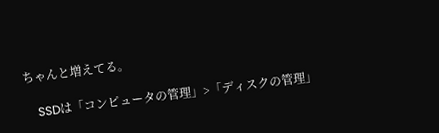ちゃんと増えてる。

    SSDは「コンピュータの管理」>「ディスクの管理」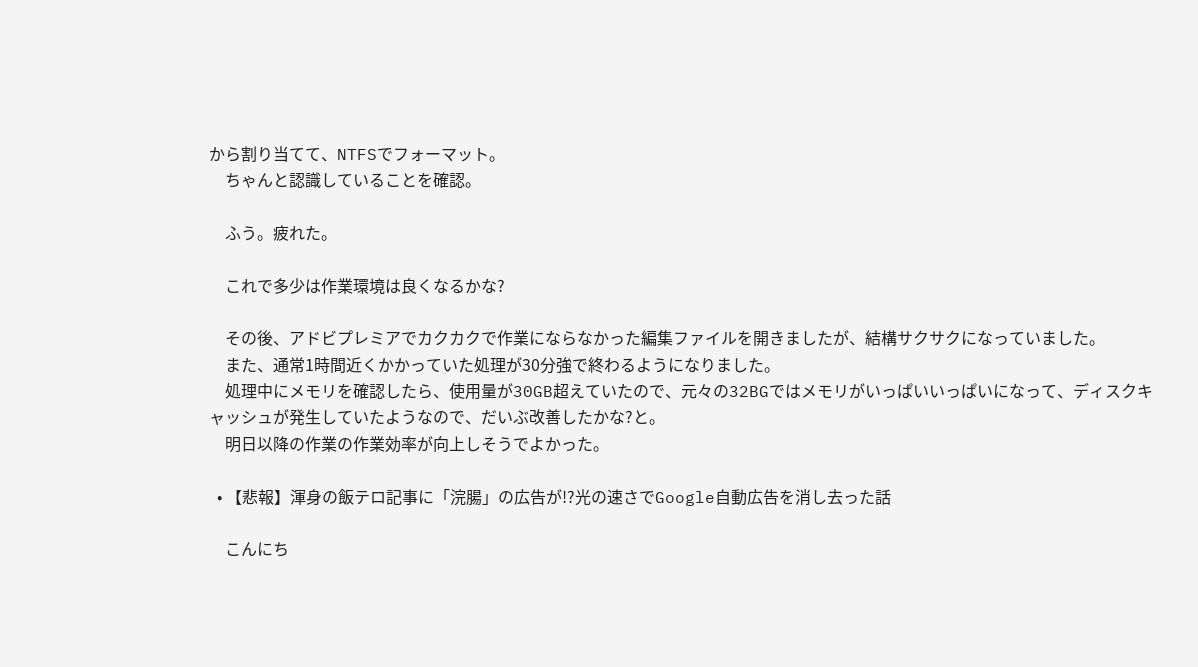から割り当てて、NTFSでフォーマット。
    ちゃんと認識していることを確認。

    ふう。疲れた。

    これで多少は作業環境は良くなるかな?

    その後、アドビプレミアでカクカクで作業にならなかった編集ファイルを開きましたが、結構サクサクになっていました。
    また、通常1時間近くかかっていた処理が30分強で終わるようになりました。
    処理中にメモリを確認したら、使用量が30GB超えていたので、元々の32BGではメモリがいっぱいいっぱいになって、ディスクキャッシュが発生していたようなので、だいぶ改善したかな?と。
    明日以降の作業の作業効率が向上しそうでよかった。

  • 【悲報】渾身の飯テロ記事に「浣腸」の広告が!?光の速さでGoogle自動広告を消し去った話

    こんにち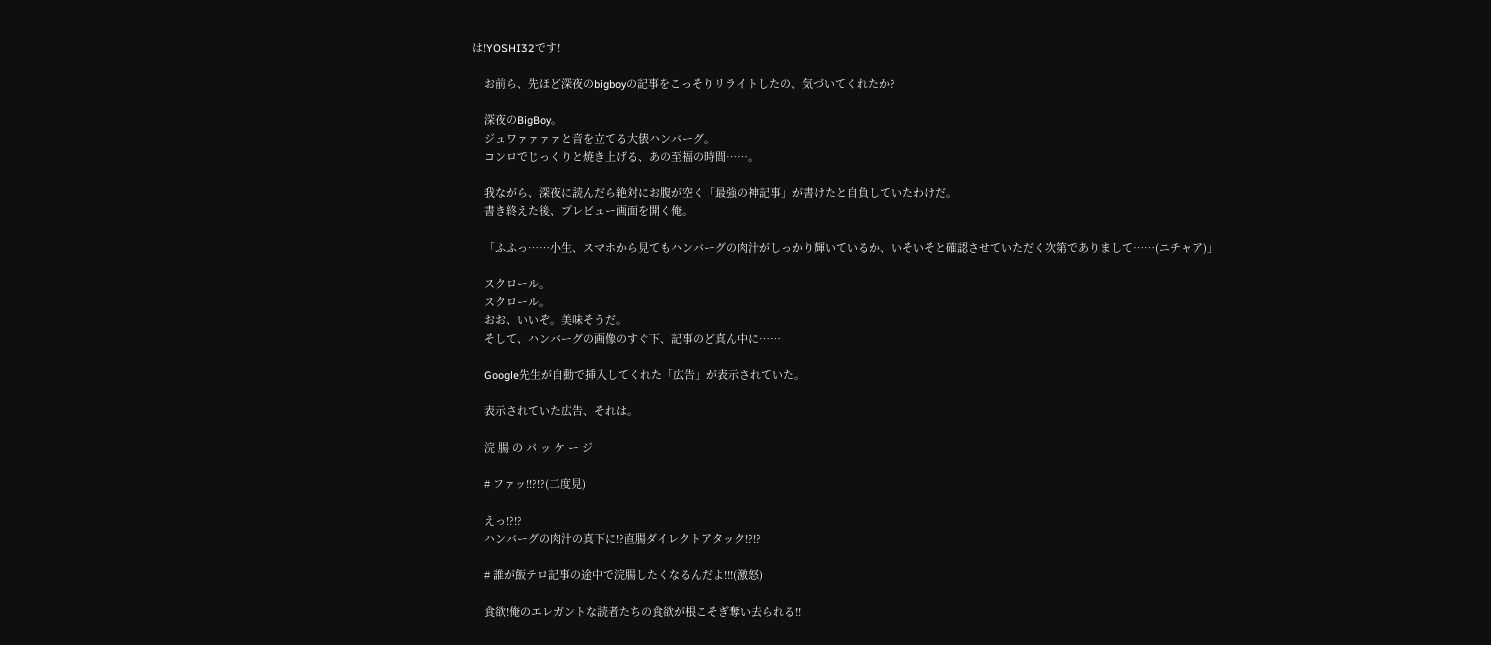は!YOSHI32です!

    お前ら、先ほど深夜のbigboyの記事をこっそりリライトしたの、気づいてくれたか?

    深夜のBigBoy。
    ジュワァァァァと音を立てる大俵ハンバーグ。
    コンロでじっくりと焼き上げる、あの至福の時間……。

    我ながら、深夜に読んだら絶対にお腹が空く「最強の神記事」が書けたと自負していたわけだ。
    書き終えた後、プレビュー画面を開く俺。

    「ふふっ……小生、スマホから見てもハンバーグの肉汁がしっかり輝いているか、いそいそと確認させていただく次第でありまして……(ニチャア)」

    スクロール。
    スクロール。
    おお、いいぞ。美味そうだ。
    そして、ハンバーグの画像のすぐ下、記事のど真ん中に……

    Google先生が自動で挿入してくれた「広告」が表示されていた。

    表示されていた広告、それは。

    浣 腸 の パ ッ ケ ー ジ

    # ファッ!!?!?(二度見)

    えっ!?!?
    ハンバーグの肉汁の真下に!?直腸ダイレクトアタック!?!?

    # 誰が飯テロ記事の途中で浣腸したくなるんだよ!!!(激怒)

    食欲!俺のエレガントな読者たちの食欲が根こそぎ奪い去られる!!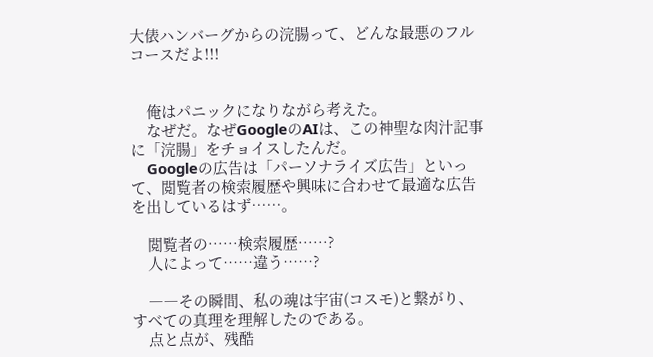大俵ハンバーグからの浣腸って、どんな最悪のフルコースだよ!!!


    俺はパニックになりながら考えた。
    なぜだ。なぜGoogleのAIは、この神聖な肉汁記事に「浣腸」をチョイスしたんだ。
    Googleの広告は「パーソナライズ広告」といって、閲覧者の検索履歴や興味に合わせて最適な広告を出しているはず……。

    閲覧者の……検索履歴……?
    人によって……違う……?

    ――その瞬間、私の魂は宇宙(コスモ)と繋がり、すべての真理を理解したのである。
    点と点が、残酷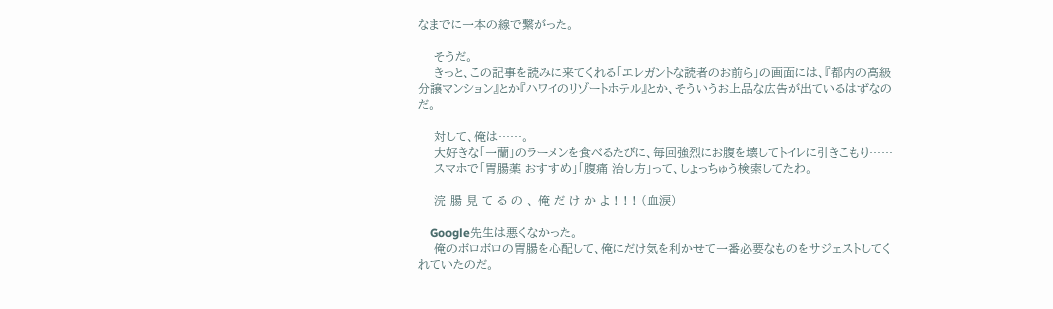なまでに一本の線で繋がった。

    そうだ。
    きっと、この記事を読みに来てくれる「エレガントな読者のお前ら」の画面には、『都内の高級分譲マンション』とか『ハワイのリゾートホテル』とか、そういうお上品な広告が出ているはずなのだ。

    対して、俺は……。
    大好きな「一蘭」のラーメンを食べるたびに、毎回強烈にお腹を壊してトイレに引きこもり……
    スマホで「胃腸薬 おすすめ」「腹痛 治し方」って、しょっちゅう検索してたわ。

    浣 腸 見 て る の 、 俺 だ け か よ ! ! ! (血涙)

    Google先生は悪くなかった。
    俺のボロボロの胃腸を心配して、俺にだけ気を利かせて一番必要なものをサジェストしてくれていたのだ。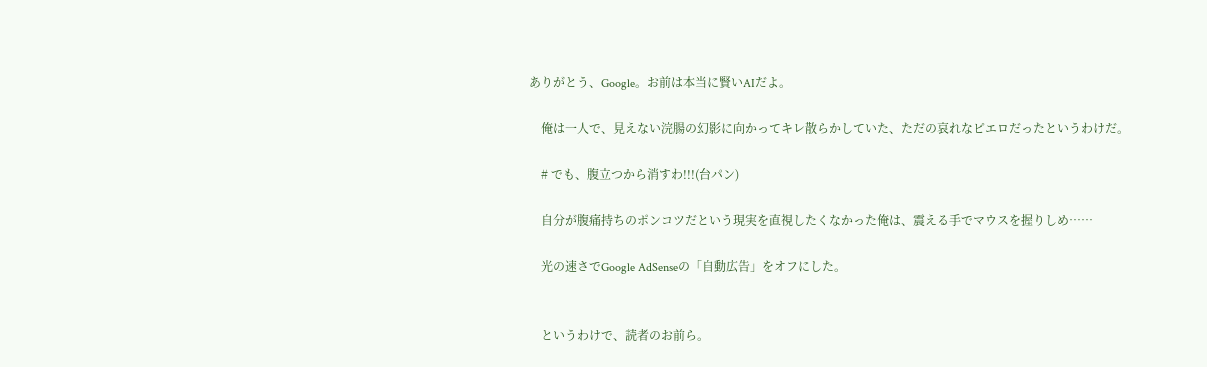ありがとう、Google。お前は本当に賢いAIだよ。

    俺は一人で、見えない浣腸の幻影に向かってキレ散らかしていた、ただの哀れなピエロだったというわけだ。

    # でも、腹立つから消すわ!!!(台パン)

    自分が腹痛持ちのポンコツだという現実を直視したくなかった俺は、震える手でマウスを握りしめ……

    光の速さでGoogle AdSenseの「自動広告」をオフにした。


    というわけで、読者のお前ら。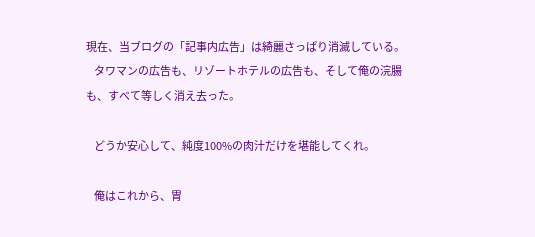現在、当ブログの「記事内広告」は綺麗さっぱり消滅している。
    タワマンの広告も、リゾートホテルの広告も、そして俺の浣腸も、すべて等しく消え去った。

    どうか安心して、純度100%の肉汁だけを堪能してくれ。

    俺はこれから、胃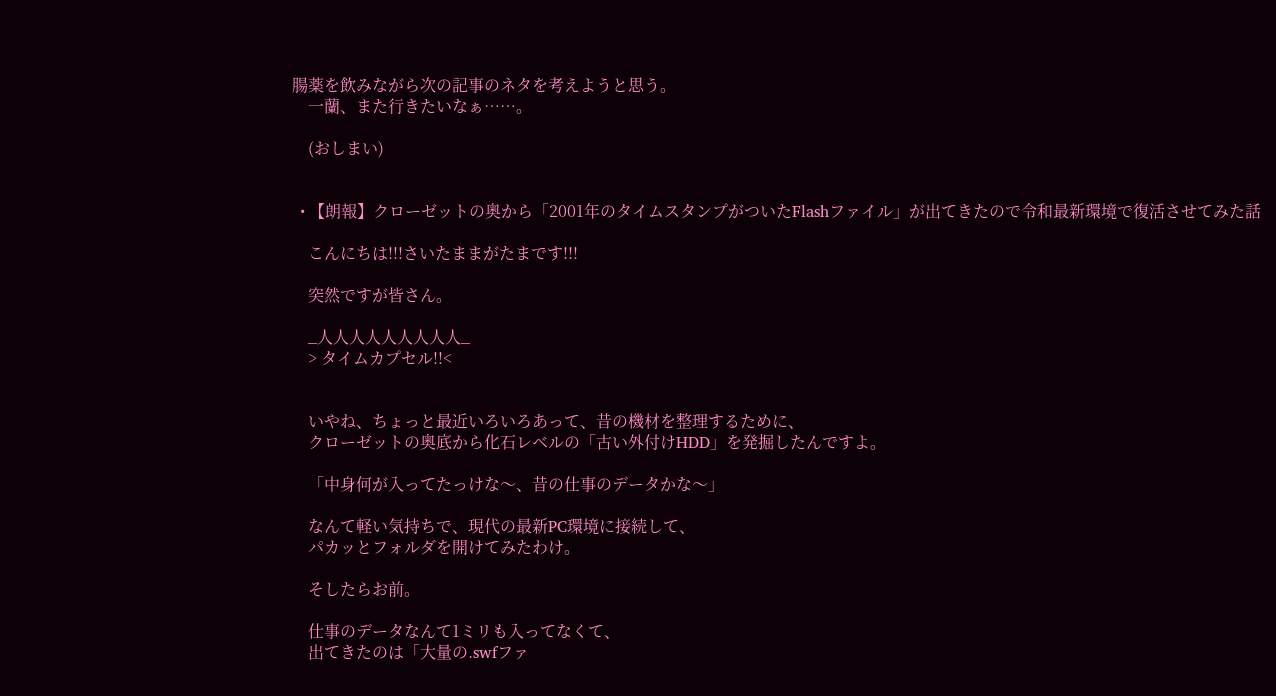腸薬を飲みながら次の記事のネタを考えようと思う。
    一蘭、また行きたいなぁ……。

    (おしまい)


  • 【朗報】クローゼットの奥から「2001年のタイムスタンプがついたFlashファイル」が出てきたので令和最新環境で復活させてみた話

    こんにちは!!!さいたままがたまです!!!

    突然ですが皆さん。

    _人人人人人人人人人_
    > タイムカプセル!!<


    いやね、ちょっと最近いろいろあって、昔の機材を整理するために、
    クローゼットの奥底から化石レベルの「古い外付けHDD」を発掘したんですよ。

    「中身何が入ってたっけな〜、昔の仕事のデータかな〜」

    なんて軽い気持ちで、現代の最新PC環境に接続して、
    パカッとフォルダを開けてみたわけ。

    そしたらお前。

    仕事のデータなんて1ミリも入ってなくて、
    出てきたのは「大量の.swfファ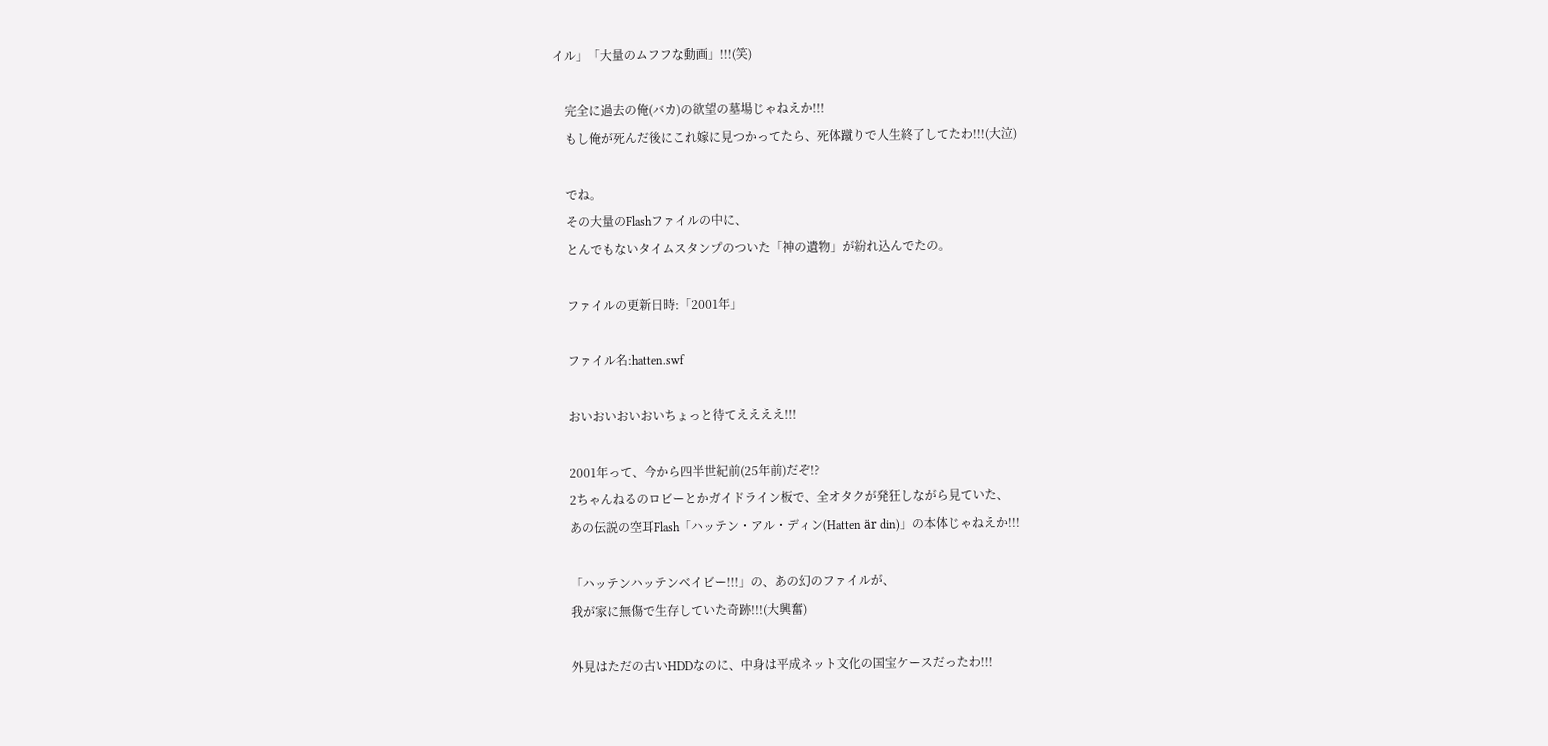イル」「大量のムフフな動画」!!!(笑)

    完全に過去の俺(バカ)の欲望の墓場じゃねえか!!!
    もし俺が死んだ後にこれ嫁に見つかってたら、死体蹴りで人生終了してたわ!!!(大泣)

    でね。
    その大量のFlashファイルの中に、
    とんでもないタイムスタンプのついた「神の遺物」が紛れ込んでたの。

    ファイルの更新日時:「2001年」

    ファイル名:hatten.swf

    おいおいおいおいちょっと待てええええ!!!

    2001年って、今から四半世紀前(25年前)だぞ!?
    2ちゃんねるのロビーとかガイドライン板で、全オタクが発狂しながら見ていた、
    あの伝説の空耳Flash「ハッテン・アル・ディン(Hatten är din)」の本体じゃねえか!!!

    「ハッテンハッテンベイビー!!!」の、あの幻のファイルが、
    我が家に無傷で生存していた奇跡!!!(大興奮)

    外見はただの古いHDDなのに、中身は平成ネット文化の国宝ケースだったわ!!!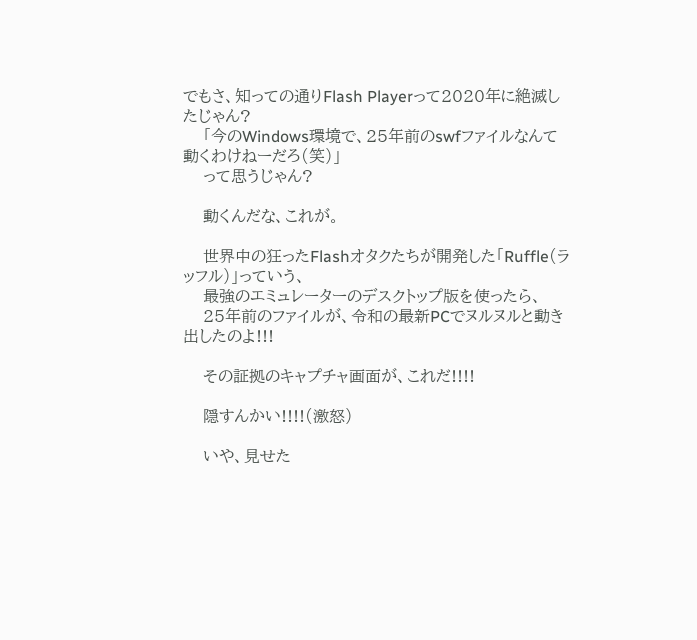でもさ、知っての通りFlash Playerって2020年に絶滅したじゃん?
    「今のWindows環境で、25年前のswfファイルなんて動くわけねーだろ(笑)」
    って思うじゃん?

    動くんだな、これが。

    世界中の狂ったFlashオタクたちが開発した「Ruffle(ラッフル)」っていう、
    最強のエミュレーターのデスクトップ版を使ったら、
    25年前のファイルが、令和の最新PCでヌルヌルと動き出したのよ!!!

    その証拠のキャプチャ画面が、これだ!!!!

    隠すんかい!!!!(激怒)

    いや、見せた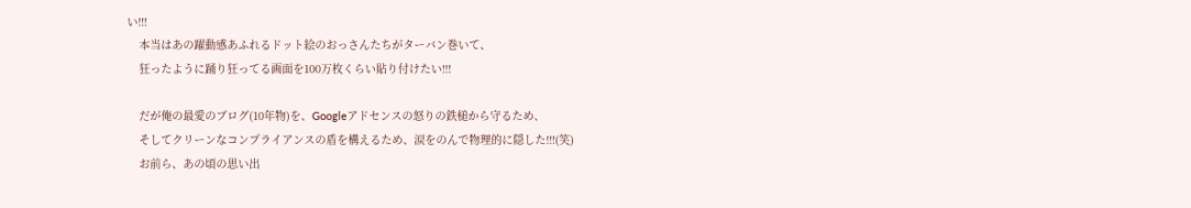い!!!
    本当はあの躍動感あふれるドット絵のおっさんたちがターバン巻いて、
    狂ったように踊り狂ってる画面を100万枚くらい貼り付けたい!!!

    だが俺の最愛のブログ(10年物)を、Googleアドセンスの怒りの鉄槌から守るため、
    そしてクリーンなコンプライアンスの盾を構えるため、涙をのんで物理的に隠した!!!(笑)
    お前ら、あの頃の思い出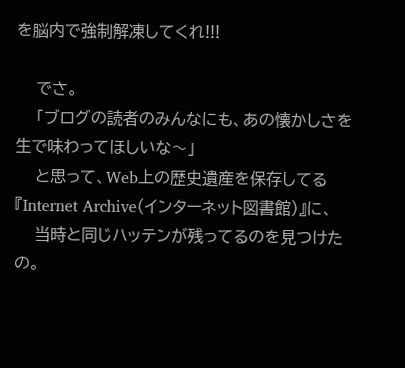を脳内で強制解凍してくれ!!!

    でさ。
    「ブログの読者のみんなにも、あの懐かしさを生で味わってほしいな〜」
    と思って、Web上の歴史遺産を保存してる『Internet Archive(インターネット図書館)』に、
    当時と同じハッテンが残ってるのを見つけたの。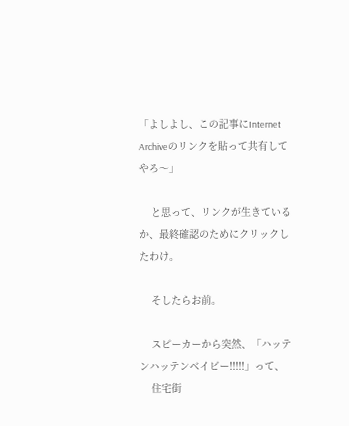「よしよし、この記事にInternet Archiveのリンクを貼って共有してやろ〜」

    と思って、リンクが生きているか、最終確認のためにクリックしたわけ。

    そしたらお前。

    スピーカーから突然、「ハッテンハッテンベイビー!!!!!」って、
    住宅街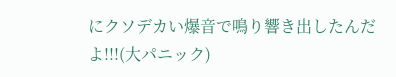にクソデカい爆音で鳴り響き出したんだよ!!!(大パニック)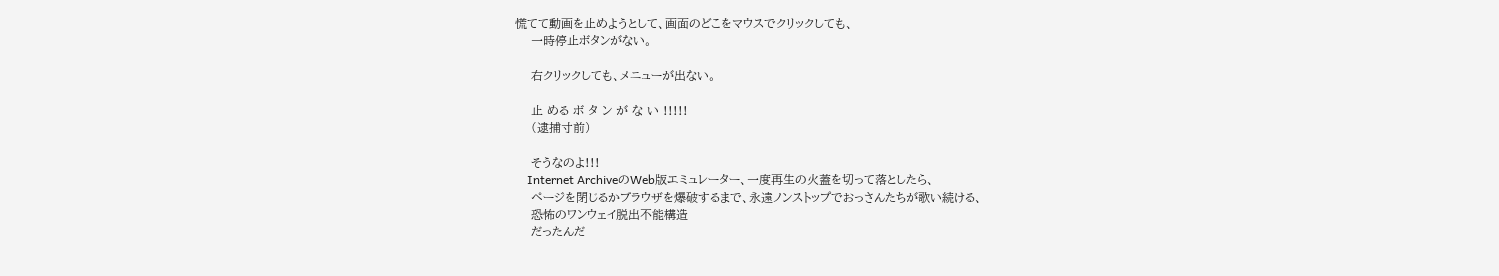慌てて動画を止めようとして、画面のどこをマウスでクリックしても、
    一時停止ボタンがない。

    右クリックしても、メニューが出ない。

    止 める ボ タ ン が な い !!!!!
    (逮捕寸前)

    そうなのよ!!!
    Internet ArchiveのWeb版エミュレーター、一度再生の火蓋を切って落としたら、
    ページを閉じるかブラウザを爆破するまで、永遠ノンストップでおっさんたちが歌い続ける、
    恐怖のワンウェイ脱出不能構造
    だったんだ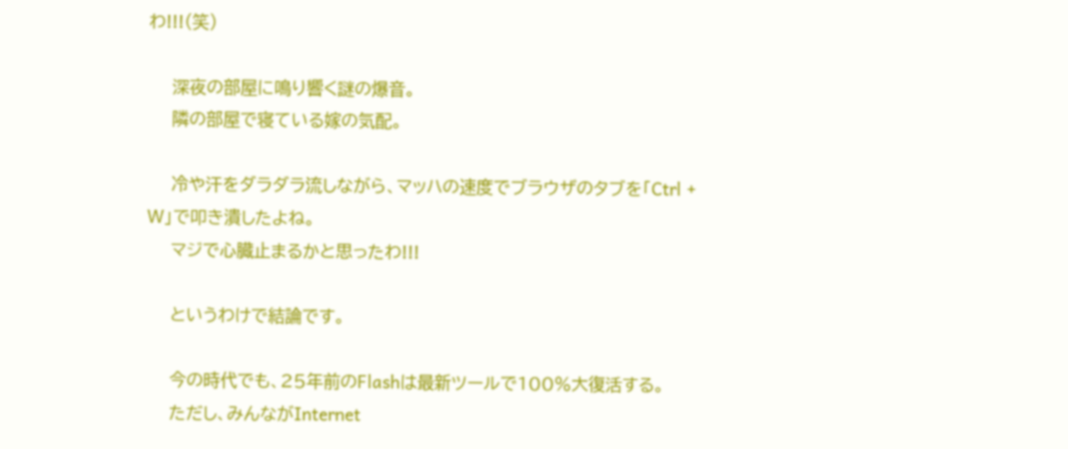わ!!!(笑)

    深夜の部屋に鳴り響く謎の爆音。
    隣の部屋で寝ている嫁の気配。

    冷や汗をダラダラ流しながら、マッハの速度でブラウザのタブを「Ctrl + W」で叩き潰したよね。
    マジで心臓止まるかと思ったわ!!!

    というわけで結論です。

    今の時代でも、25年前のFlashは最新ツールで100%大復活する。
    ただし、みんながInternet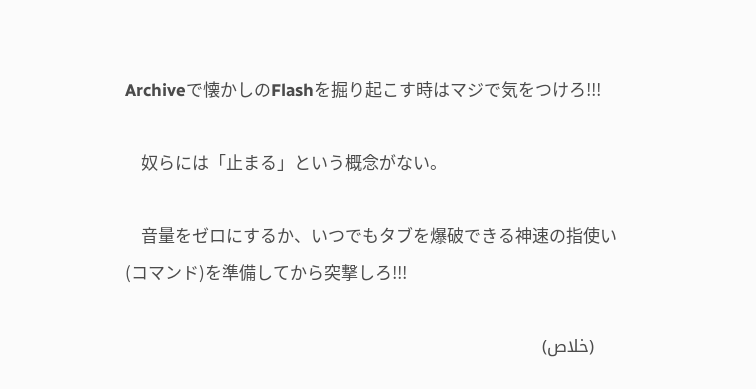Archiveで懐かしのFlashを掘り起こす時はマジで気をつけろ!!!

    奴らには「止まる」という概念がない。

    音量をゼロにするか、いつでもタブを爆破できる神速の指使い(コマンド)を準備してから突撃しろ!!!

    (خلاص)